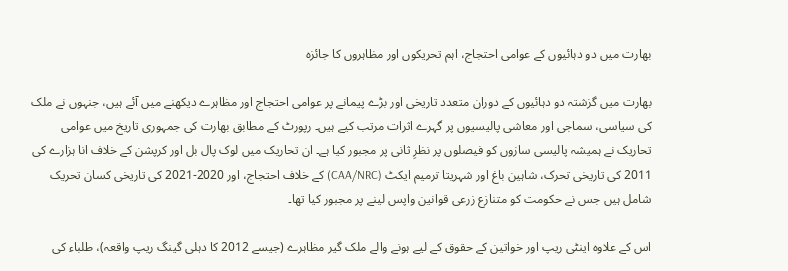بھارت میں دو دہائیوں کے عوامی احتجاج، اہم تحریکوں اور مظاہروں کا جائزہ

بھارت میں گزشتہ دو دہائیوں کے دوران متعدد تاریخی اور بڑے پیمانے پر عوامی احتجاج اور مظاہرے دیکھنے میں آئے ہیں، جنہوں نے ملک کی سیاسی، سماجی اور معاشی پالیسیوں پر گہرے اثرات مرتب کیے ہیں۔ رپورٹ کے مطابق بھارت کی جمہوری تاریخ میں عوامی تحاریک نے ہمیشہ پالیسی سازوں کو فیصلوں پر نظرِ ثانی پر مجبور کیا ہے۔ ان تحاریک میں لوک پال بل اور کرپشن کے خلاف انا ہزارے کی 2011 کی تاریخی تحرک، شاہین باغ اور شہریتا ترمیم ایکٹ (CAA/NRC) کے خلاف احتجاج، اور 2020-2021 کی تاریخی کسان تحریک شامل ہیں جس نے حکومت کو متنازع زرعی قوانین واپس لینے پر مجبور کیا تھا۔

اس کے علاوہ اینٹی ریپ اور خواتین کے حقوق کے لیے ہونے والے ملک گیر مظاہرے (جیسے 2012 کا دہلی گینگ ریپ واقعہ)، طلباء کی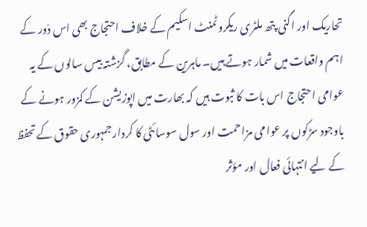تحاریک اور اگنی پتھ ملٹری ریکروٹمنٹ اسکیم کے خلاف احتجاج بھی اس دَور کے اہم واقعات میں شمار ہوتے ہیں۔ ماہرین کے مطابق، گزشتہ بیس سالوں کے یہ عوامی احتجاج اس بات کا ثبوت ہیں کہ بھارت میں اپوزیشن کے کمزور ہونے کے باوجود سڑکوں پر عوامی مزاحمت اور سول سوسائٹی کا کردار جمہوری حقوق کے تحفظ کے لیے انتہائی فعال اور مؤثر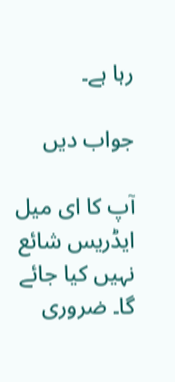رہا ہے۔

جواب دیں

آپ کا ای میل ایڈریس شائع نہیں کیا جائے گا۔ ضروری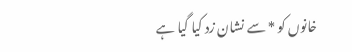خانوں کو * سے نشان زد کیا گیا ہے